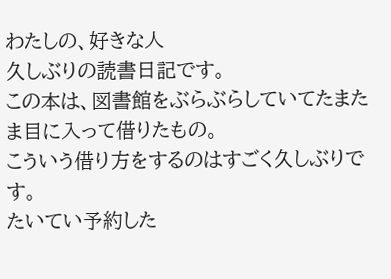わたしの、好きな人
久しぶりの読書日記です。
この本は、図書館をぶらぶらしていてたまたま目に入って借りたもの。
こういう借り方をするのはすごく久しぶりです。
たいてい予約した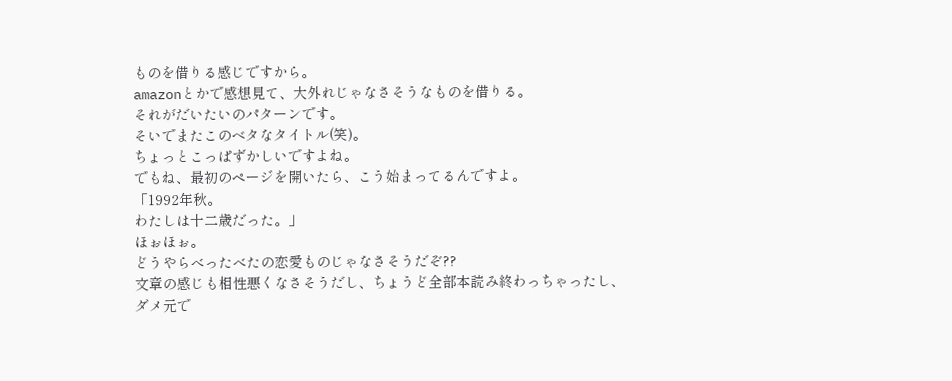ものを借りる感じですから。
amazonとかで感想見て、大外れじゃなさそうなものを借りる。
それがだいたいのパターンです。
そいでまたこのベタなタイトル(笑)。
ちょっとこっぱずかしいですよね。
でもね、最初のページを開いたら、こう始まってるんですよ。
「1992年秋。
わたしは十二歳だった。」
ほぉほぉ。
どうやらべったべたの恋愛ものじゃなさそうだぞ??
文章の感じも相性悪くなさそうだし、ちょうど全部本読み終わっちゃったし、
ダメ元で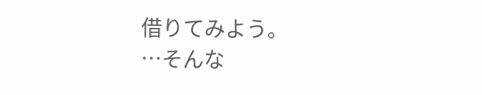借りてみよう。
…そんな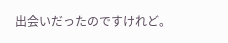出会いだったのですけれど。